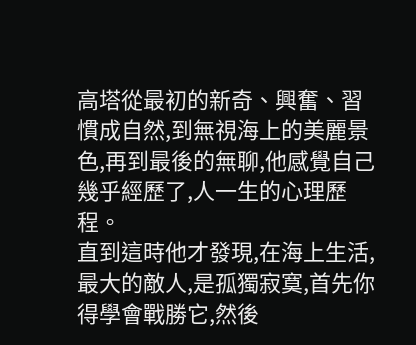高塔從最初的新奇、興奮、習慣成自然,到無視海上的美麗景色,再到最後的無聊,他感覺自己幾乎經歷了,人一生的心理歷程。
直到這時他才發現,在海上生活,最大的敵人,是孤獨寂寞,首先你得學會戰勝它,然後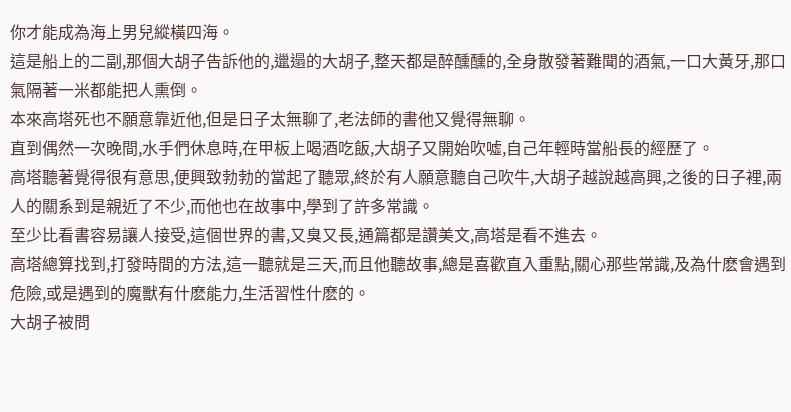你才能成為海上男兒縱橫四海。
這是船上的二副,那個大胡子告訴他的,邋遢的大胡子,整天都是醉醺醺的,全身散發著難聞的酒氣,一口大黃牙,那口氣隔著一米都能把人熏倒。
本來高塔死也不願意靠近他,但是日子太無聊了,老法師的書他又覺得無聊。
直到偶然一次晚間,水手們休息時,在甲板上喝酒吃飯,大胡子又開始吹噓,自己年輕時當船長的經歷了。
高塔聽著覺得很有意思,便興致勃勃的當起了聽眾,終於有人願意聽自己吹牛,大胡子越說越高興,之後的日子裡,兩人的關系到是親近了不少,而他也在故事中,學到了許多常識。
至少比看書容易讓人接受,這個世界的書,又臭又長,通篇都是讚美文,高塔是看不進去。
高塔總算找到,打發時間的方法,這一聽就是三天,而且他聽故事,總是喜歡直入重點,關心那些常識,及為什麽會遇到危險,或是遇到的魔獸有什麽能力,生活習性什麽的。
大胡子被問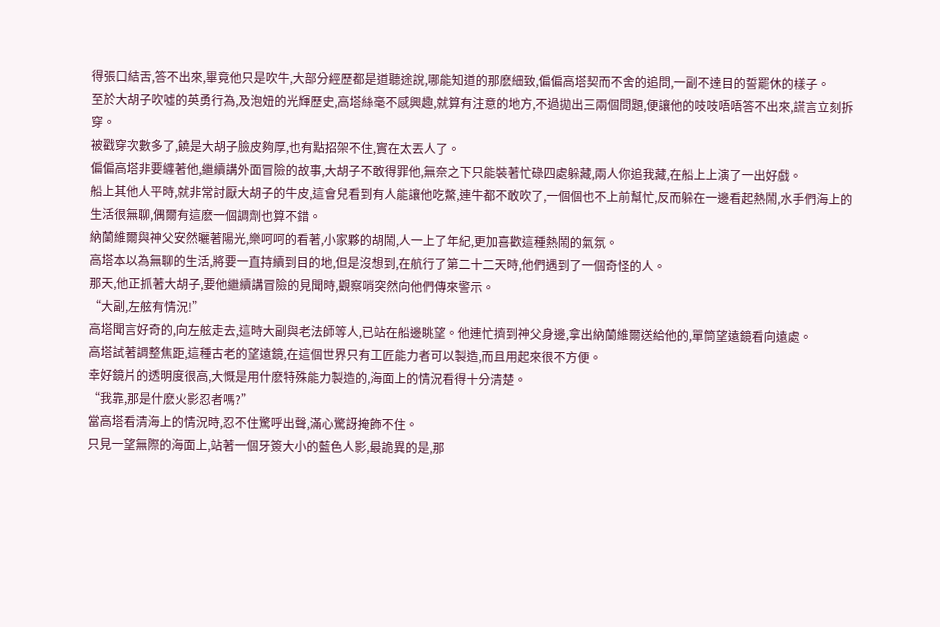得張口結舌,答不出來,畢竟他只是吹牛,大部分經歷都是道聽途說,哪能知道的那麽細致,偏偏高塔契而不舍的追問,一副不達目的誓罷休的樣子。
至於大胡子吹噓的英勇行為,及泡妞的光輝歷史,高塔絲毫不感興趣,就算有注意的地方,不過拋出三兩個問題,便讓他的吱吱唔唔答不出來,謊言立刻拆穿。
被戳穿次數多了,饒是大胡子臉皮夠厚,也有點招架不住,實在太丟人了。
偏偏高塔非要纏著他,繼續講外面冒險的故事,大胡子不敢得罪他,無奈之下只能裝著忙碌四處躲藏,兩人你追我藏,在船上上演了一出好戲。
船上其他人平時,就非常討厭大胡子的牛皮,這會兒看到有人能讓他吃鱉,連牛都不敢吹了,一個個也不上前幫忙,反而躲在一邊看起熱鬧,水手們海上的生活很無聊,偶爾有這麽一個調劑也算不錯。
納蘭維爾與神父安然曬著陽光,樂呵呵的看著,小家夥的胡鬧,人一上了年紀,更加喜歡這種熱鬧的氣氛。
高塔本以為無聊的生活,將要一直持續到目的地,但是沒想到,在航行了第二十二天時,他們遇到了一個奇怪的人。
那天,他正抓著大胡子,要他繼續講冒險的見聞時,觀察哨突然向他們傳來警示。
“大副,左舷有情況!”
高塔聞言好奇的,向左舷走去,這時大副與老法師等人,已站在船邊眺望。他連忙擠到神父身邊,拿出納蘭維爾送給他的,單筒望遠鏡看向遠處。
高塔試著調整焦距,這種古老的望遠鏡,在這個世界只有工匠能力者可以製造,而且用起來很不方便。
幸好鏡片的透明度很高,大慨是用什麽特殊能力製造的,海面上的情況看得十分清楚。
“我靠,那是什麽火影忍者嗎?”
當高塔看清海上的情況時,忍不住驚呼出聲,滿心驚訝掩飾不住。
只見一望無際的海面上,站著一個牙簽大小的藍色人影,最詭異的是,那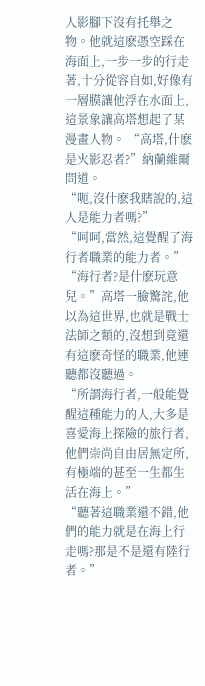人影腳下沒有托舉之物。他就這麽憑空踩在海面上,一步一步的行走著,十分從容自如,好像有一層膜讓他浮在水面上,
這景象讓高塔想起了某漫畫人物。 “高塔,什麽是火影忍者?”納蘭維爾問道。
“呃,沒什麽我瞎說的,這人是能力者嗎?”
“呵呵,當然,這覺醒了海行者職業的能力者。”
“海行者?是什麽玩意兒。”高塔一臉驚詫,他以為這世界,也就是戰士法師之類的,沒想到竟還有這麽奇怪的職業,他連聽都沒聽過。
“所謂海行者,一般能覺醒這種能力的人,大多是喜愛海上探險的旅行者,他們崇尚自由居無定所,有極端的甚至一生都生活在海上。”
“聽著這職業還不錯,他們的能力就是在海上行走嗎?那是不是還有陸行者。”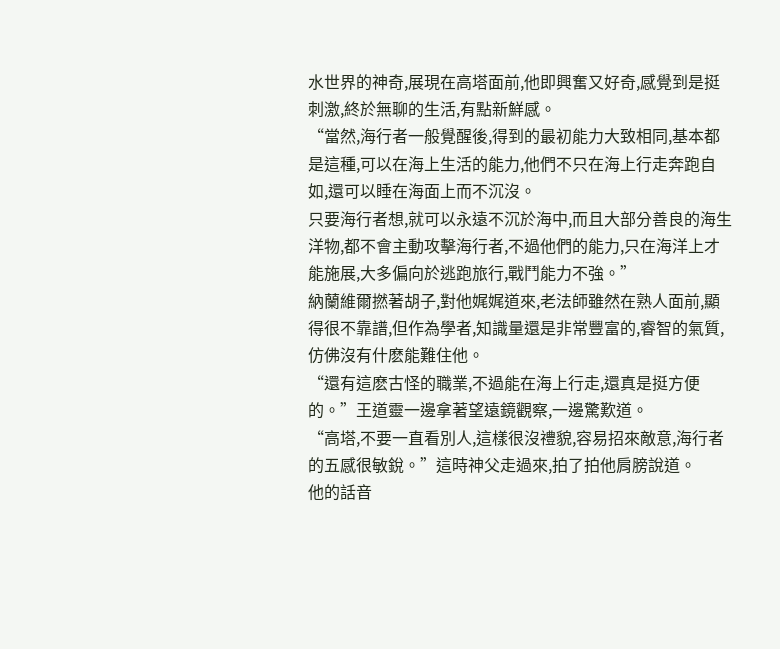水世界的神奇,展現在高塔面前,他即興奮又好奇,感覺到是挺刺激,終於無聊的生活,有點新鮮感。
“當然,海行者一般覺醒後,得到的最初能力大致相同,基本都是這種,可以在海上生活的能力,他們不只在海上行走奔跑自如,還可以睡在海面上而不沉沒。
只要海行者想,就可以永遠不沉於海中,而且大部分善良的海生洋物,都不會主動攻擊海行者,不過他們的能力,只在海洋上才能施展,大多偏向於逃跑旅行,戰鬥能力不強。”
納蘭維爾撚著胡子,對他娓娓道來,老法師雖然在熟人面前,顯得很不靠譜,但作為學者,知識量還是非常豐富的,睿智的氣質,仿佛沒有什麽能難住他。
“還有這麽古怪的職業,不過能在海上行走,還真是挺方便的。”王道靈一邊拿著望遠鏡觀察,一邊驚歎道。
“高塔,不要一直看別人,這樣很沒禮貌,容易招來敵意,海行者的五感很敏銳。”這時神父走過來,拍了拍他肩膀說道。
他的話音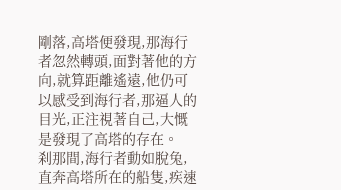剛落,高塔便發現,那海行者忽然轉頭,面對著他的方向,就算距離遙遠,他仍可以感受到海行者,那逼人的目光,正注視著自己,大慨是發現了高塔的存在。
刹那間,海行者動如脫兔,直奔高塔所在的船隻,疾速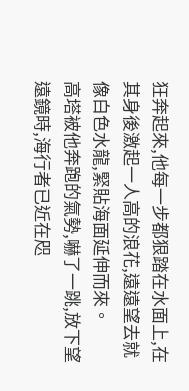狂奔起來,他每一步都狠踏在水面上,在其身後激起一人高的浪花,遠遠望去就像白色水龍,緊貼海面延伸而來。
高塔被他奔跑的氣勢,嚇了一跳,放下望遠鏡時,海行者已近在咫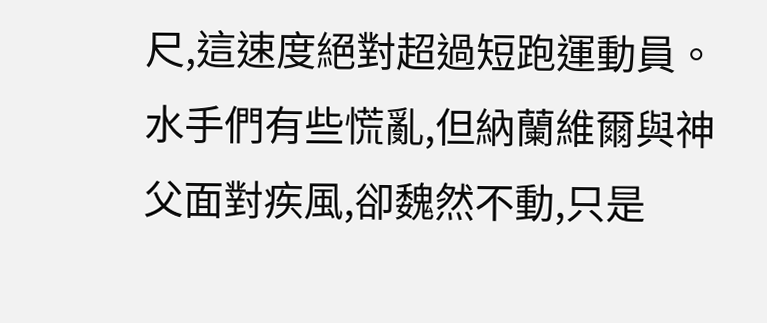尺,這速度絕對超過短跑運動員。
水手們有些慌亂,但納蘭維爾與神父面對疾風,卻魏然不動,只是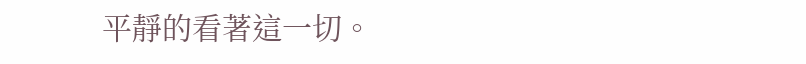平靜的看著這一切。